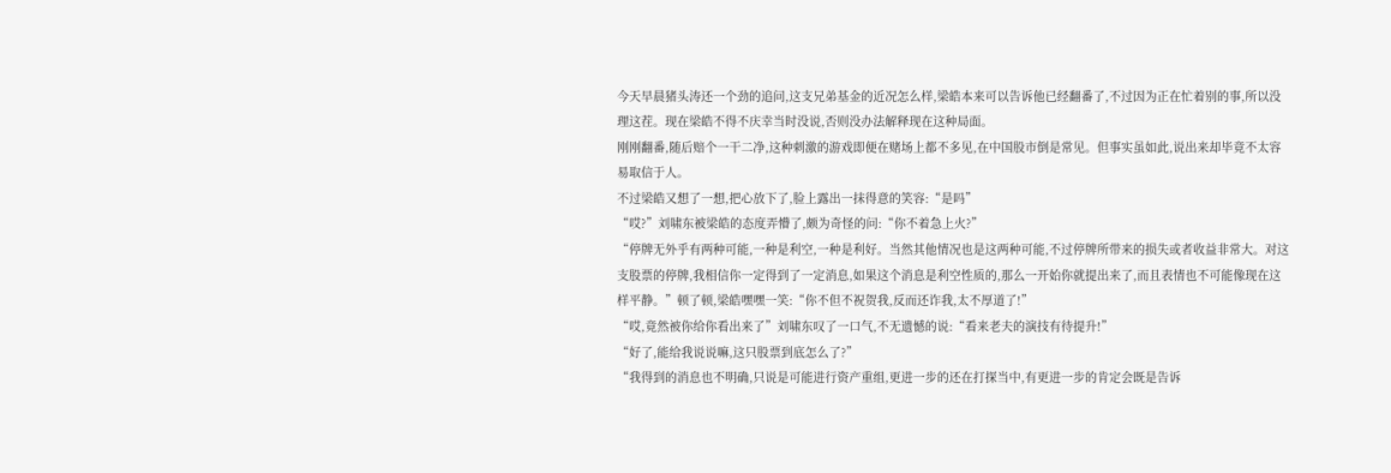今天早晨猪头涛还一个劲的追问,这支兄弟基金的近况怎么样,梁皓本来可以告诉他已经翻番了,不过因为正在忙着别的事,所以没理这茬。现在梁皓不得不庆幸当时没说,否则没办法解释现在这种局面。
刚刚翻番,随后赔个一干二净,这种刺激的游戏即便在赌场上都不多见,在中国股市倒是常见。但事实虽如此,说出来却毕竟不太容易取信于人。
不过梁皓又想了一想,把心放下了,脸上露出一抹得意的笑容:“是吗”
“哎?”刘啸东被梁皓的态度弄懵了,颇为奇怪的问:“你不着急上火?”
“停牌无外乎有两种可能,一种是利空,一种是利好。当然其他情况也是这两种可能,不过停牌所带来的损失或者收益非常大。对这支股票的停牌,我相信你一定得到了一定消息,如果这个消息是利空性质的,那么一开始你就提出来了,而且表情也不可能像现在这样平静。”顿了顿,梁皓嘿嘿一笑:“你不但不祝贺我,反而还诈我,太不厚道了!”
“哎,竟然被你给你看出来了”刘啸东叹了一口气,不无遗憾的说:“看来老夫的演技有待提升!”
“好了,能给我说说嘛,这只股票到底怎么了?”
“我得到的消息也不明确,只说是可能进行资产重组,更进一步的还在打探当中,有更进一步的肯定会既是告诉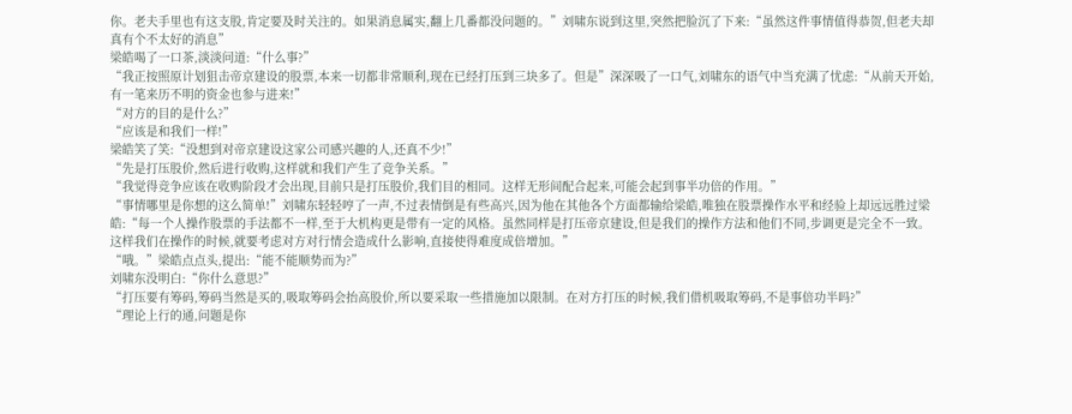你。老夫手里也有这支股,肯定要及时关注的。如果消息属实,翻上几番都没问题的。”刘啸东说到这里,突然把脸沉了下来:“虽然这件事情值得恭贺,但老夫却真有个不太好的消息”
梁皓喝了一口茶,淡淡问道:“什么事?”
“我正按照原计划狙击帝京建设的股票,本来一切都非常顺利,现在已经打压到三块多了。但是”深深吸了一口气,刘啸东的语气中当充满了忧虑:“从前天开始,有一笔来历不明的资金也参与进来!”
“对方的目的是什么?”
“应该是和我们一样!”
梁皓笑了笑:“没想到对帝京建设这家公司感兴趣的人,还真不少!”
“先是打压股价,然后进行收购,这样就和我们产生了竞争关系。”
“我觉得竞争应该在收购阶段才会出现,目前只是打压股价,我们目的相同。这样无形间配合起来,可能会起到事半功倍的作用。”
“事情哪里是你想的这么简单!”刘啸东轻轻哼了一声,不过表情倒是有些高兴,因为他在其他各个方面都输给梁皓,唯独在股票操作水平和经验上却远远胜过梁皓:“每一个人操作股票的手法都不一样,至于大机构更是带有一定的风格。虽然同样是打压帝京建设,但是我们的操作方法和他们不同,步调更是完全不一致。这样我们在操作的时候,就要考虑对方对行情会造成什么影响,直接使得难度成倍增加。”
“哦。”梁皓点点头,提出:“能不能顺势而为?”
刘啸东没明白:“你什么意思?”
“打压要有筹码,筹码当然是买的,吸取筹码会抬高股价,所以要采取一些措施加以限制。在对方打压的时候,我们借机吸取筹码,不是事倍功半吗?”
“理论上行的通,问题是你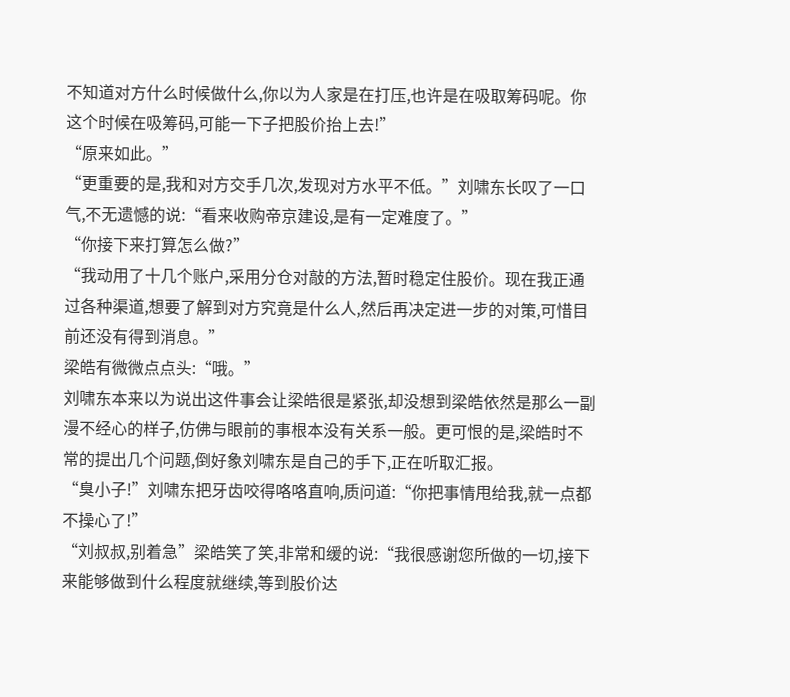不知道对方什么时候做什么,你以为人家是在打压,也许是在吸取筹码呢。你这个时候在吸筹码,可能一下子把股价抬上去!”
“原来如此。”
“更重要的是,我和对方交手几次,发现对方水平不低。”刘啸东长叹了一口气,不无遗憾的说:“看来收购帝京建设,是有一定难度了。”
“你接下来打算怎么做?”
“我动用了十几个账户,采用分仓对敲的方法,暂时稳定住股价。现在我正通过各种渠道,想要了解到对方究竟是什么人,然后再决定进一步的对策,可惜目前还没有得到消息。”
梁皓有微微点点头:“哦。”
刘啸东本来以为说出这件事会让梁皓很是紧张,却没想到梁皓依然是那么一副漫不经心的样子,仿佛与眼前的事根本没有关系一般。更可恨的是,梁皓时不常的提出几个问题,倒好象刘啸东是自己的手下,正在听取汇报。
“臭小子!”刘啸东把牙齿咬得咯咯直响,质问道:“你把事情甩给我,就一点都不操心了!”
“刘叔叔,别着急”梁皓笑了笑,非常和缓的说:“我很感谢您所做的一切,接下来能够做到什么程度就继续,等到股价达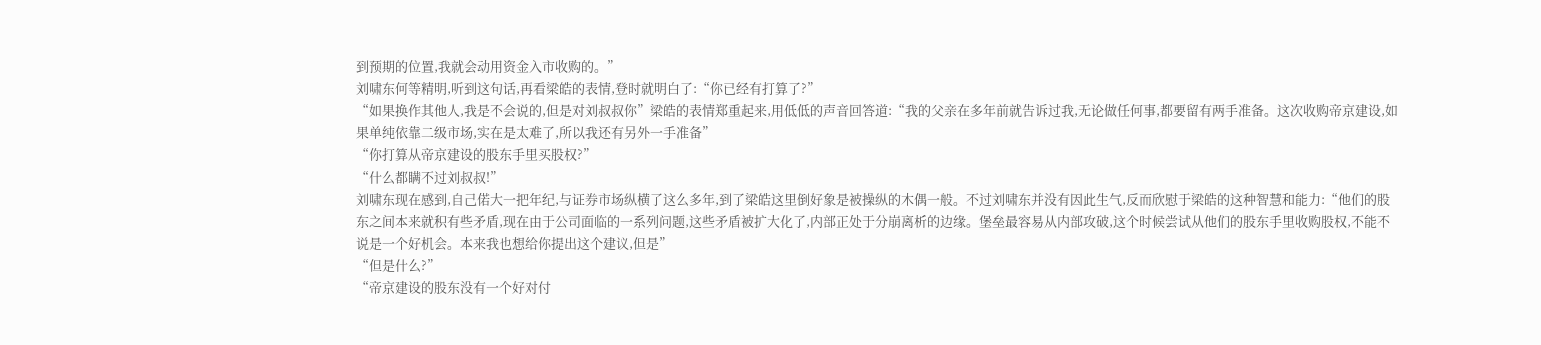到预期的位置,我就会动用资金入市收购的。”
刘啸东何等精明,听到这句话,再看梁皓的表情,登时就明白了:“你已经有打算了?”
“如果换作其他人,我是不会说的,但是对刘叔叔你”梁皓的表情郑重起来,用低低的声音回答道:“我的父亲在多年前就告诉过我,无论做任何事,都要留有两手准备。这次收购帝京建设,如果单纯依靠二级市场,实在是太难了,所以我还有另外一手准备”
“你打算从帝京建设的股东手里买股权?”
“什么都瞒不过刘叔叔!”
刘啸东现在感到,自己偌大一把年纪,与证券市场纵横了这么多年,到了梁皓这里倒好象是被操纵的木偶一般。不过刘啸东并没有因此生气,反而欣慰于梁皓的这种智慧和能力:“他们的股东之间本来就积有些矛盾,现在由于公司面临的一系列问题,这些矛盾被扩大化了,内部正处于分崩离析的边缘。堡垒最容易从内部攻破,这个时候尝试从他们的股东手里收购股权,不能不说是一个好机会。本来我也想给你提出这个建议,但是”
“但是什么?”
“帝京建设的股东没有一个好对付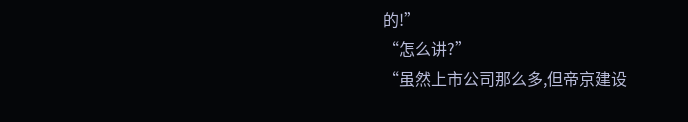的!”
“怎么讲?”
“虽然上市公司那么多,但帝京建设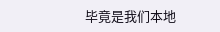毕竟是我们本地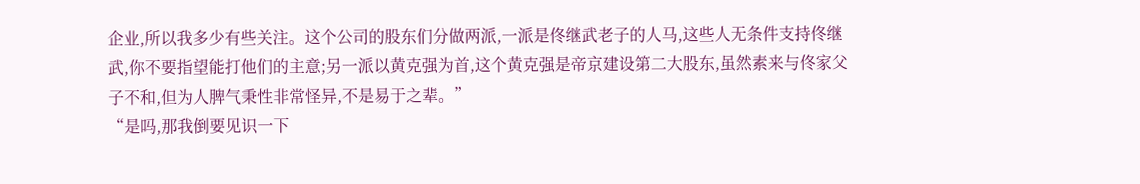企业,所以我多少有些关注。这个公司的股东们分做两派,一派是佟继武老子的人马,这些人无条件支持佟继武,你不要指望能打他们的主意;另一派以黄克强为首,这个黄克强是帝京建设第二大股东,虽然素来与佟家父子不和,但为人脾气秉性非常怪异,不是易于之辈。”
“是吗,那我倒要见识一下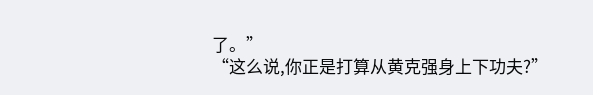了。”
“这么说,你正是打算从黄克强身上下功夫?”